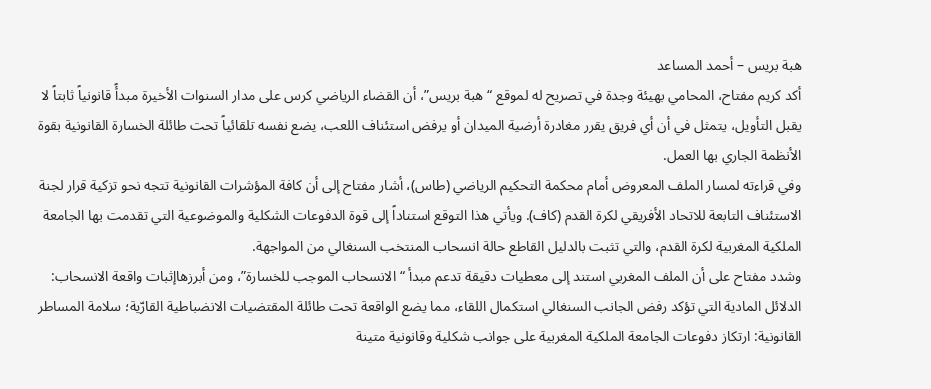هبة بريس – أحمد المساعد
أكد كريم مفتاح، المحامي بهيئة وجدة في تصريح له لموقع “هبة بريس”، أن القضاء الرياضي كرس على مدار السنوات الأخيرة مبدأً قانونياً ثابتاً لا يقبل التأويل، يتمثل في أن أي فريق يقرر مغادرة أرضية الميدان أو يرفض استئناف اللعب، يضع نفسه تلقائياً تحت طائلة الخسارة القانونية بقوة الأنظمة الجاري بها العمل.
وفي قراءته لمسار الملف المعروض أمام محكمة التحكيم الرياضي (طاس)، أشار مفتاح إلى أن كافة المؤشرات القانونية تتجه نحو تزكية قرار لجنة الاستئناف التابعة للاتحاد الأفريقي لكرة القدم (كاف). ويأتي هذا التوقع استناداً إلى قوة الدفوعات الشكلية والموضوعية التي تقدمت بها الجامعة الملكية المغربية لكرة القدم، والتي تثبت بالدليل القاطع حالة انسحاب المنتخب السنغالي من المواجهة.
وشدد مفتاح على أن الملف المغربي استند إلى معطيات دقيقة تدعم مبدأ “الانسحاب الموجب للخسارة”، ومن أبرزهاإثبات واقعة الانسحاب: الدلائل المادية التي تؤكد رفض الجانب السنغالي استكمال اللقاء، مما يضع الواقعة تحت طائلة المقتضيات الانضباطية القارّية؛ سلامة المساطر القانونية: ارتكاز دفوعات الجامعة الملكية المغربية على جوانب شكلية وقانونية متينة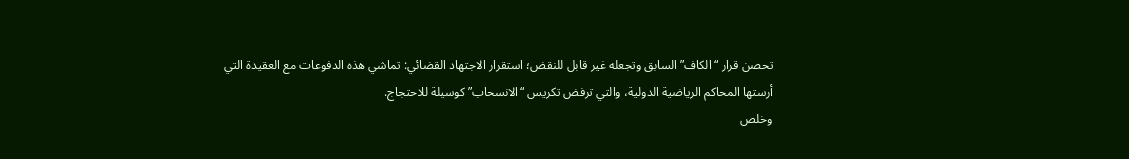تحصن قرار “الكاف” السابق وتجعله غير قابل للنقض؛ استقرار الاجتهاد القضائي: تماشي هذه الدفوعات مع العقيدة التي أرستها المحاكم الرياضية الدولية، والتي ترفض تكريس “الانسحاب” كوسيلة للاحتجاج.
وخلص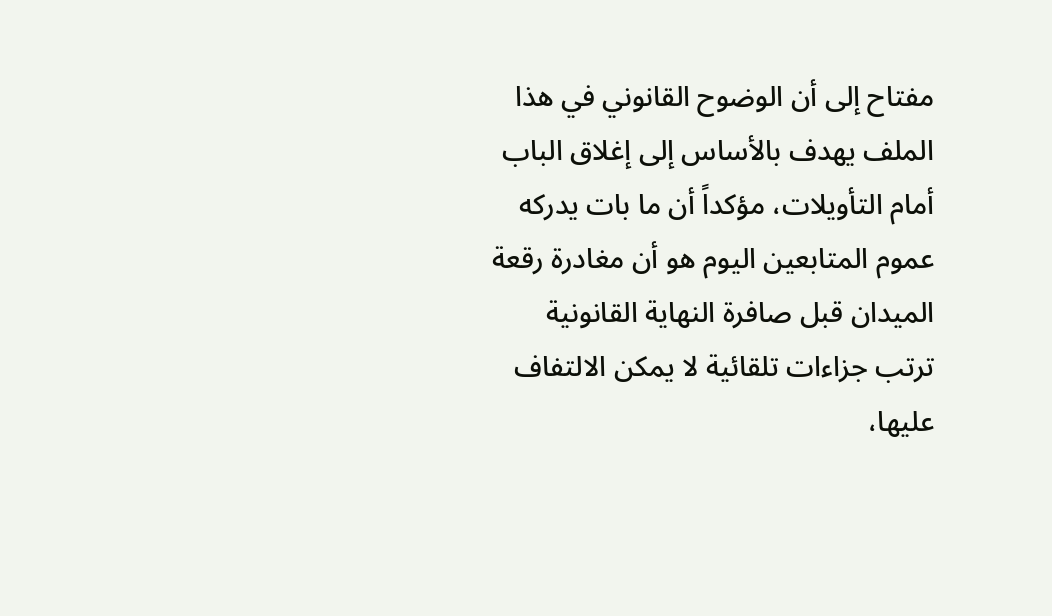مفتاح إلى أن الوضوح القانوني في هذا الملف يهدف بالأساس إلى إغلاق الباب أمام التأويلات، مؤكداً أن ما بات يدركه عموم المتابعين اليوم هو أن مغادرة رقعة الميدان قبل صافرة النهاية القانونية ترتب جزاءات تلقائية لا يمكن الالتفاف عليها،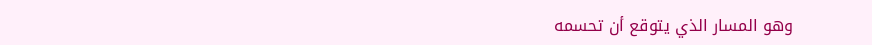وهو المسار الذي يتوقع أن تحسمه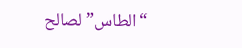“الطاس” لصالح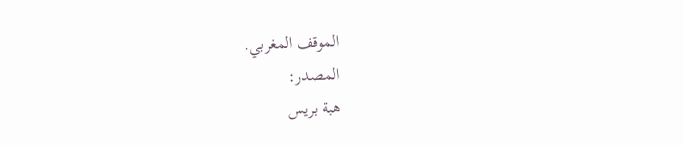الموقف المغربي.
المصدر:
هبة بريس